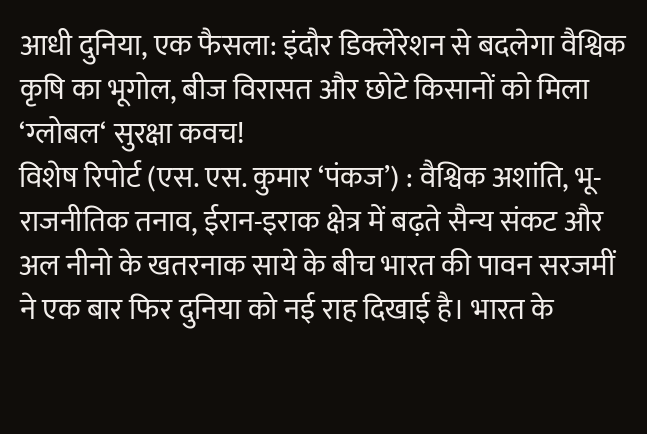आधी दुनिया, एक फैसला: इंदौर डिक्लेरेशन से बदलेगा वैश्विक कृषि का भूगोल, बीज विरासत और छोटे किसानों को मिला ‘ग्लोबल‘ सुरक्षा कवच!
विशेष रिपोर्ट (एस. एस. कुमार ‘पंकज’) : वैश्विक अशांति, भू-राजनीतिक तनाव, ईरान-इराक क्षेत्र में बढ़ते सैन्य संकट और अल नीनो के खतरनाक साये के बीच भारत की पावन सरजमीं ने एक बार फिर दुनिया को नई राह दिखाई है। भारत के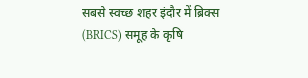सबसे स्वच्छ शहर इंदौर में ब्रिक्स (BRICS) समूह के कृषि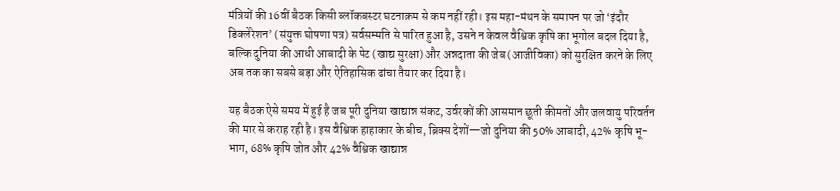मंत्रियों की 16वीं बैठक किसी ब्लॉकबस्टर घटनाक्रम से कम नहीं रही। इस महा-मंथन के समापन पर जो ‘इंदौर डिक्लेरेशन’ (संयुक्त घोषणा पत्र) सर्वसम्मति से पारित हुआ है, उसने न केवल वैश्विक कृषि का भूगोल बदल दिया है, बल्कि दुनिया की आधी आबादी के पेट (खाद्य सुरक्षा) और अन्नदाता की जेब (आजीविका) को सुरक्षित करने के लिए अब तक का सबसे बड़ा और ऐतिहासिक ढांचा तैयार कर दिया है।

यह बैठक ऐसे समय में हुई है जब पूरी दुनिया खाद्यान्न संकट, उर्वरकों की आसमान छूती कीमतों और जलवायु परिवर्तन की मार से कराह रही है। इस वैश्विक हाहाकार के बीच, ब्रिक्स देशों—जो दुनिया की 50% आबादी, 42% कृषि भू-भाग, 68% कृषि जोत और 42% वैश्विक खाद्यान्न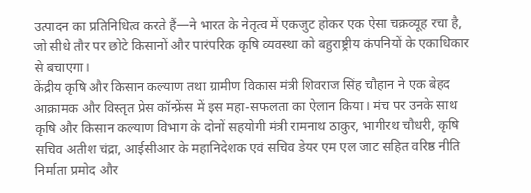उत्पादन का प्रतिनिधित्व करते हैं—ने भारत के नेतृत्व में एकजुट होकर एक ऐसा चक्रव्यूह रचा है, जो सीधे तौर पर छोटे किसानों और पारंपरिक कृषि व्यवस्था को बहुराष्ट्रीय कंपनियों के एकाधिकार से बचाएगा।
केंद्रीय कृषि और किसान कल्याण तथा ग्रामीण विकास मंत्री शिवराज सिंह चौहान ने एक बेहद आक्रामक और विस्तृत प्रेस कॉन्फ्रेंस में इस महा-सफलता का ऐलान किया। मंच पर उनके साथ कृषि और किसान कल्याण विभाग के दोनों सहयोगी मंत्री रामनाथ ठाकुर, भागीरथ चौधरी, कृषि सचिव अतीश चंद्रा, आईसीआर के महानिदेशक एवं सचिव डेयर एम एल जाट सहित वरिष्ठ नीति निर्माता प्रमोद और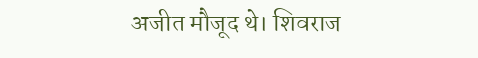अजीत मौजूद थे। शिवराज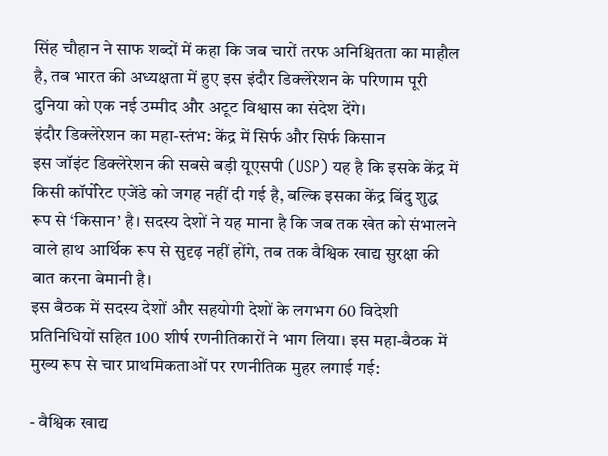सिंह चौहान ने साफ शब्दों में कहा कि जब चारों तरफ अनिश्चितता का माहौल है, तब भारत की अध्यक्षता में हुए इस इंदौर डिक्लेरेशन के परिणाम पूरी दुनिया को एक नई उम्मीद और अटूट विश्वास का संदेश देंगे।
इंदौर डिक्लेरेशन का महा-स्तंभ: केंद्र में सिर्फ और सिर्फ किसान
इस जॉइंट डिक्लेरेशन की सबसे बड़ी यूएसपी (USP) यह है कि इसके केंद्र में किसी कॉर्पोरेट एजेंडे को जगह नहीं दी गई है, बल्कि इसका केंद्र बिंदु शुद्ध रूप से ‘किसान’ है। सदस्य देशों ने यह माना है कि जब तक खेत को संभालने वाले हाथ आर्थिक रूप से सुदृढ़ नहीं होंगे, तब तक वैश्विक खाद्य सुरक्षा की बात करना बेमानी है।
इस बैठक में सदस्य देशों और सहयोगी देशों के लगभग 60 विदेशी प्रतिनिधियों सहित 100 शीर्ष रणनीतिकारों ने भाग लिया। इस महा-बैठक में मुख्य रूप से चार प्राथमिकताओं पर रणनीतिक मुहर लगाई गई:

- वैश्विक खाद्य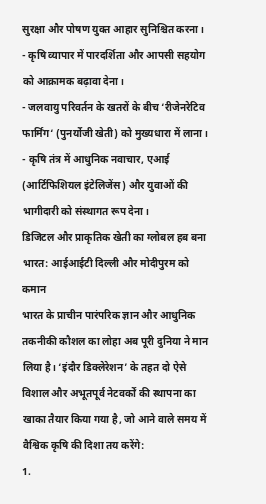सुरक्षा और पोषण युक्त आहार सुनिश्चित करना।
- कृषि व्यापार में पारदर्शिता और आपसी सहयोग को आक्रामक बढ़ावा देना।
- जलवायु परिवर्तन के खतरों के बीच ‘रीजेनरेटिव फार्मिंग‘ (पुनर्योजी खेती) को मुख्यधारा में लाना।
- कृषि तंत्र में आधुनिक नवाचार, एआई (आर्टिफिशियल इंटेलिजेंस) और युवाओं की भागीदारी को संस्थागत रूप देना।
डिजिटल और प्राकृतिक खेती का ग्लोबल हब बना भारत: आईआईटी दिल्ली और मोदीपुरम को कमान
भारत के प्राचीन पारंपरिक ज्ञान और आधुनिक तकनीकी कौशल का लोहा अब पूरी दुनिया ने मान लिया है। ‘इंदौर डिक्लेरेशन’ के तहत दो ऐसे विशाल और अभूतपूर्व नेटवर्कों की स्थापना का खाका तैयार किया गया है, जो आने वाले समय में वैश्विक कृषि की दिशा तय करेंगे:
1.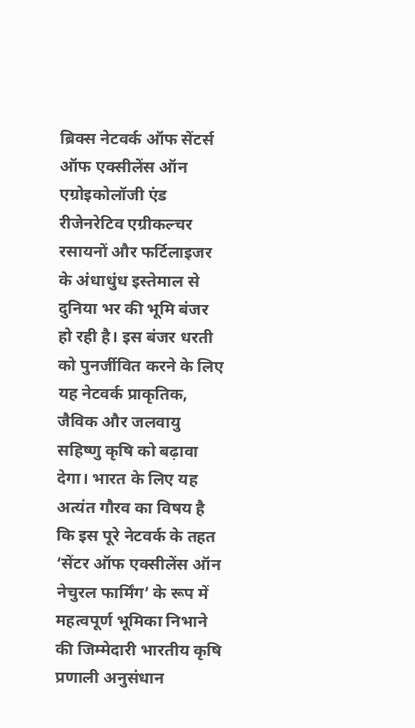ब्रिक्स नेटवर्क ऑफ सेंटर्स ऑफ एक्सीलेंस ऑन एग्रोइकोलॉजी एंड रीजेनरेटिव एग्रीकल्चर
रसायनों और फर्टिलाइजर के अंधाधुंध इस्तेमाल से दुनिया भर की भूमि बंजर हो रही है। इस बंजर धरती को पुनर्जीवित करने के लिए यह नेटवर्क प्राकृतिक, जैविक और जलवायु सहिष्णु कृषि को बढ़ावा देगा। भारत के लिए यह अत्यंत गौरव का विषय है कि इस पूरे नेटवर्क के तहत ‘सेंटर ऑफ एक्सीलेंस ऑन नेचुरल फार्मिंग’ के रूप में महत्वपूर्ण भूमिका निभाने की जिम्मेदारी भारतीय कृषि प्रणाली अनुसंधान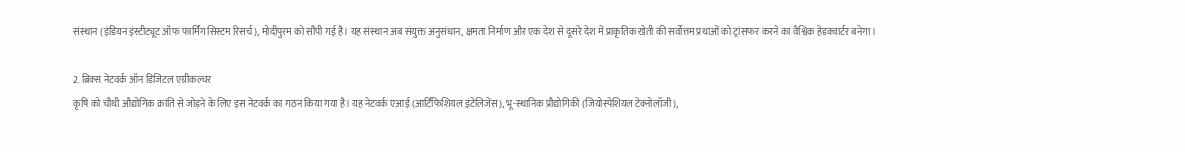संस्थान (इंडियन इंस्टीट्यूट ऑफ फार्मिंग सिस्टम रिसर्च), मोदीपुरम को सौंपी गई है। यह संस्थान अब संयुक्त अनुसंधान, क्षमता निर्माण और एक देश से दूसरे देश में प्राकृतिक खेती की सर्वोत्तम प्रथाओं को ट्रांसफर करने का वैश्विक हेडक्वार्टर बनेगा।

2. ब्रिक्स नेटवर्क ऑन डिजिटल एग्रीकल्चर
कृषि को चौथी औद्योगिक क्रांति से जोड़ने के लिए इस नेटवर्क का गठन किया गया है। यह नेटवर्क एआई (आर्टिफिशियल इंटेलिजेंस), भू-स्थानिक प्रौद्योगिकी (जियोस्पेशियल टेक्नोलॉजी),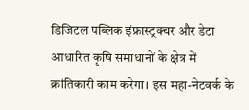डिजिटल पब्लिक इंफ्रास्ट्रक्चर और डेटा आधारित कृषि समाधानों के क्षेत्र में क्रांतिकारी काम करेगा। इस महा-नेटवर्क के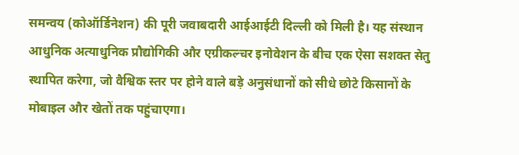समन्वय (कोऑर्डिनेशन) की पूरी जवाबदारी आईआईटी दिल्ली को मिली है। यह संस्थान आधुनिक अत्याधुनिक प्रौद्योगिकी और एग्रीकल्चर इनोवेशन के बीच एक ऐसा सशक्त सेतु स्थापित करेगा, जो वैश्विक स्तर पर होने वाले बड़े अनुसंधानों को सीधे छोटे किसानों के मोबाइल और खेतों तक पहुंचाएगा।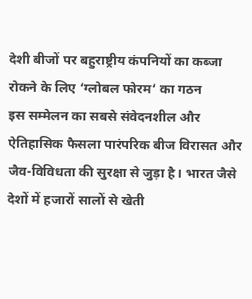देशी बीजों पर बहुराष्ट्रीय कंपनियों का कब्जा रोकने के लिए ‘ग्लोबल फोरम‘ का गठन
इस सम्मेलन का सबसे संवेदनशील और ऐतिहासिक फैसला पारंपरिक बीज विरासत और जैव-विविधता की सुरक्षा से जुड़ा है। भारत जैसे देशों में हजारों सालों से खेती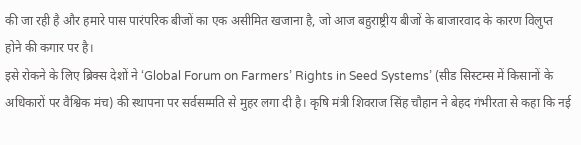की जा रही है और हमारे पास पारंपरिक बीजों का एक असीमित खजाना है, जो आज बहुराष्ट्रीय बीजों के बाजारवाद के कारण विलुप्त होने की कगार पर है।
इसे रोकने के लिए ब्रिक्स देशों ने ‘Global Forum on Farmers’ Rights in Seed Systems’ (सीड सिस्टम्स में किसानों के अधिकारों पर वैश्विक मंच) की स्थापना पर सर्वसम्मति से मुहर लगा दी है। कृषि मंत्री शिवराज सिंह चौहान ने बेहद गंभीरता से कहा कि नई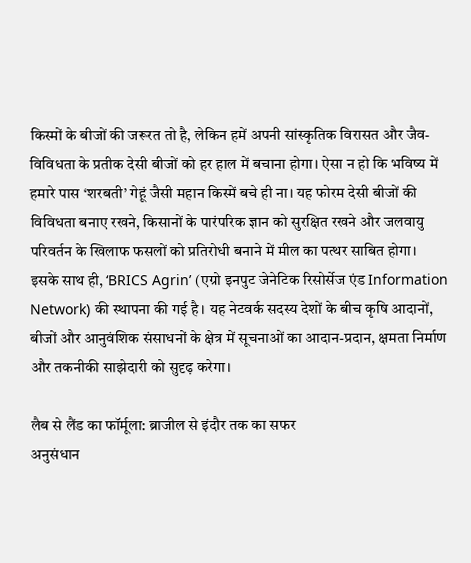किस्मों के बीजों की जरूरत तो है, लेकिन हमें अपनी सांस्कृतिक विरासत और जैव-विविधता के प्रतीक देसी बीजों को हर हाल में बचाना होगा। ऐसा न हो कि भविष्य में हमारे पास ‘शरबती’ गेहूं जैसी महान किस्में बचे ही ना। यह फोरम देसी बीजों की विविधता बनाए रखने, किसानों के पारंपरिक ज्ञान को सुरक्षित रखने और जलवायु परिवर्तन के खिलाफ फसलों को प्रतिरोधी बनाने में मील का पत्थर साबित होगा।
इसके साथ ही, ‘BRICS Agrin’ (एग्रो इनपुट जेनेटिक रिसोर्सेज एंड Information Network) की स्थापना की गई है। यह नेटवर्क सदस्य देशों के बीच कृषि आदानों, बीजों और आनुवंशिक संसाधनों के क्षेत्र में सूचनाओं का आदान-प्रदान, क्षमता निर्माण और तकनीकी साझेदारी को सुदृढ़ करेगा।

लैब से लैंड का फॉर्मूला: ब्राजील से इंदौर तक का सफर
अनुसंधान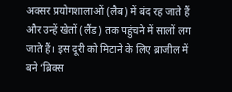अक्सर प्रयोगशालाओं (लैब) में बंद रह जाते हैं और उन्हें खेतों (लैंड) तक पहुंचने में सालों लग जाते हैं। इस दूरी को मिटाने के लिए ब्राजील में बने ‘ब्रिक्स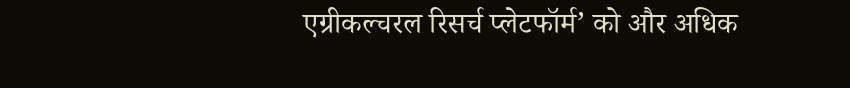एग्रीकल्चरल रिसर्च प्लेटफॉर्म’ को और अधिक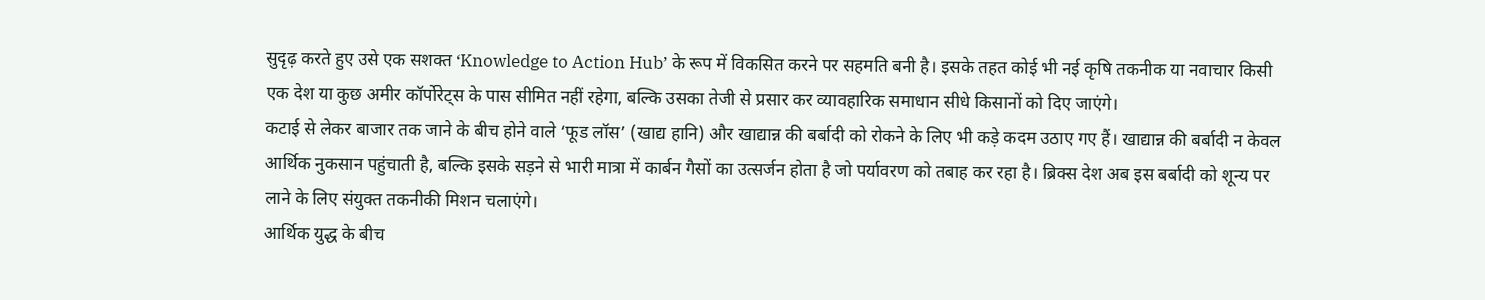सुदृढ़ करते हुए उसे एक सशक्त ‘Knowledge to Action Hub’ के रूप में विकसित करने पर सहमति बनी है। इसके तहत कोई भी नई कृषि तकनीक या नवाचार किसी एक देश या कुछ अमीर कॉर्पोरेट्स के पास सीमित नहीं रहेगा, बल्कि उसका तेजी से प्रसार कर व्यावहारिक समाधान सीधे किसानों को दिए जाएंगे।
कटाई से लेकर बाजार तक जाने के बीच होने वाले ‘फूड लॉस’ (खाद्य हानि) और खाद्यान्न की बर्बादी को रोकने के लिए भी कड़े कदम उठाए गए हैं। खाद्यान्न की बर्बादी न केवल आर्थिक नुकसान पहुंचाती है, बल्कि इसके सड़ने से भारी मात्रा में कार्बन गैसों का उत्सर्जन होता है जो पर्यावरण को तबाह कर रहा है। ब्रिक्स देश अब इस बर्बादी को शून्य पर लाने के लिए संयुक्त तकनीकी मिशन चलाएंगे।
आर्थिक युद्ध के बीच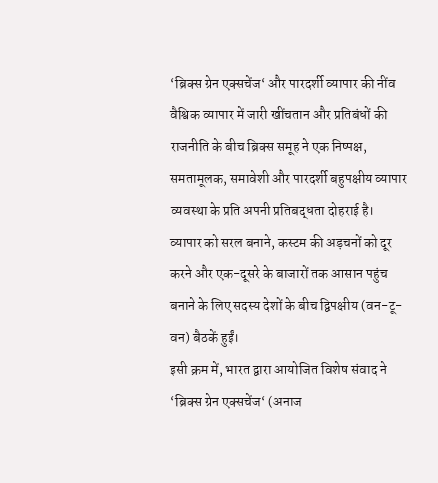‘ब्रिक्स ग्रेन एक्सचेंज‘ और पारदर्शी व्यापार की नींव
वैश्विक व्यापार में जारी खींचतान और प्रतिबंधों की राजनीति के बीच ब्रिक्स समूह ने एक निष्पक्ष, समतामूलक, समावेशी और पारदर्शी बहुपक्षीय व्यापार व्यवस्था के प्रति अपनी प्रतिबद्धता दोहराई है। व्यापार को सरल बनाने, कस्टम की अड़चनों को दूर करने और एक-दूसरे के बाजारों तक आसान पहुंच बनाने के लिए सदस्य देशों के बीच द्विपक्षीय (वन-टू-वन) बैठकें हुईं।
इसी क्रम में, भारत द्वारा आयोजित विशेष संवाद ने ‘ब्रिक्स ग्रेन एक्सचेंज‘ (अनाज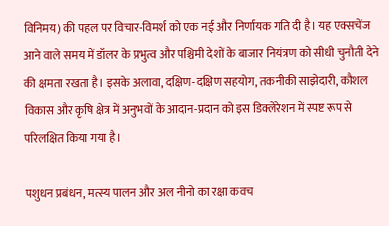विनिमय) की पहल पर विचार-विमर्श को एक नई और निर्णायक गति दी है। यह एक्सचेंज आने वाले समय में डॉलर के प्रभुत्व और पश्चिमी देशों के बाजार नियंत्रण को सीधी चुनौती देने की क्षमता रखता है। इसके अलावा, दक्षिण-दक्षिण सहयोग, तकनीकी साझेदारी, कौशल विकास और कृषि क्षेत्र में अनुभवों के आदान-प्रदान को इस डिक्लेरेशन में स्पष्ट रूप से परिलक्षित किया गया है।

पशुधन प्रबंधन, मत्स्य पालन और अल नीनो का रक्षा कवच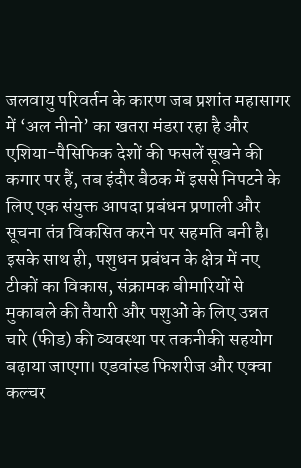जलवायु परिवर्तन के कारण जब प्रशांत महासागर में ‘अल नीनो’ का खतरा मंडरा रहा है और एशिया-पैसिफिक देशों की फसलें सूखने की कगार पर हैं, तब इंदौर बैठक में इससे निपटने के लिए एक संयुक्त आपदा प्रबंधन प्रणाली और सूचना तंत्र विकसित करने पर सहमति बनी है।
इसके साथ ही, पशुधन प्रबंधन के क्षेत्र में नए टीकों का विकास, संक्रामक बीमारियों से मुकाबले की तैयारी और पशुओं के लिए उन्नत चारे (फीड) की व्यवस्था पर तकनीकी सहयोग बढ़ाया जाएगा। एडवांस्ड फिशरीज और एक्वा कल्चर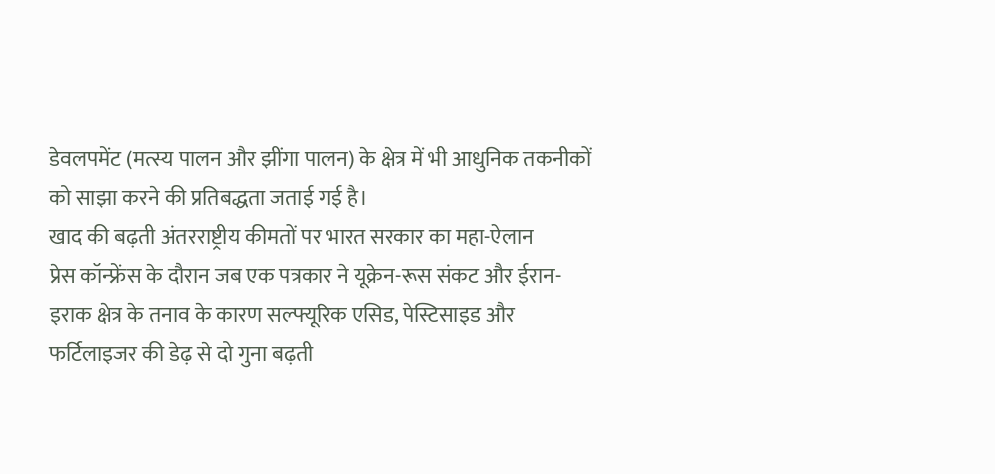डेवलपमेंट (मत्स्य पालन और झींगा पालन) के क्षेत्र में भी आधुनिक तकनीकों को साझा करने की प्रतिबद्धता जताई गई है।
खाद की बढ़ती अंतरराष्ट्रीय कीमतों पर भारत सरकार का महा-ऐलान
प्रेस कॉन्फ्रेंस के दौरान जब एक पत्रकार ने यूक्रेन-रूस संकट और ईरान-इराक क्षेत्र के तनाव के कारण सल्फ्यूरिक एसिड, पेस्टिसाइड और फर्टिलाइजर की डेढ़ से दो गुना बढ़ती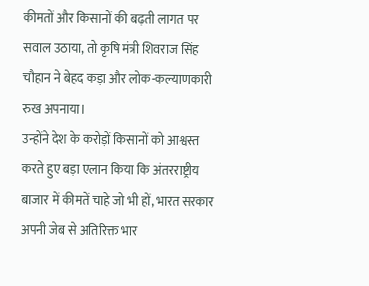कीमतों और किसानों की बढ़ती लागत पर सवाल उठाया, तो कृषि मंत्री शिवराज सिंह चौहान ने बेहद कड़ा और लोक-कल्याणकारी रुख अपनाया।
उन्होंने देश के करोड़ों किसानों को आश्वस्त करते हुए बड़ा एलान किया कि अंतरराष्ट्रीय बाजार में कीमतें चाहे जो भी हों, भारत सरकार अपनी जेब से अतिरिक्त भार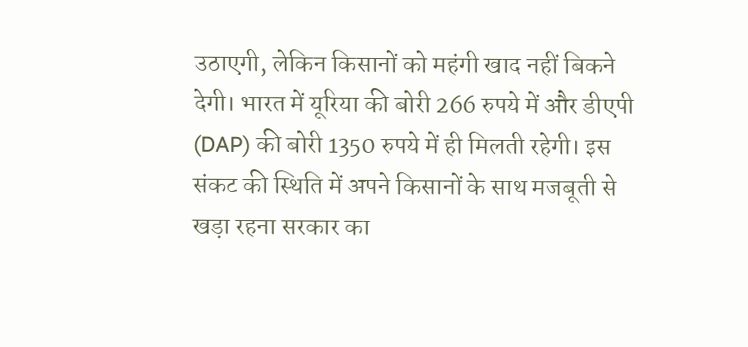उठाएगी, लेकिन किसानों को महंगी खाद नहीं बिकने देगी। भारत में यूरिया की बोरी 266 रुपये में और डीएपी (DAP) की बोरी 1350 रुपये में ही मिलती रहेगी। इस संकट की स्थिति में अपने किसानों के साथ मजबूती से खड़ा रहना सरकार का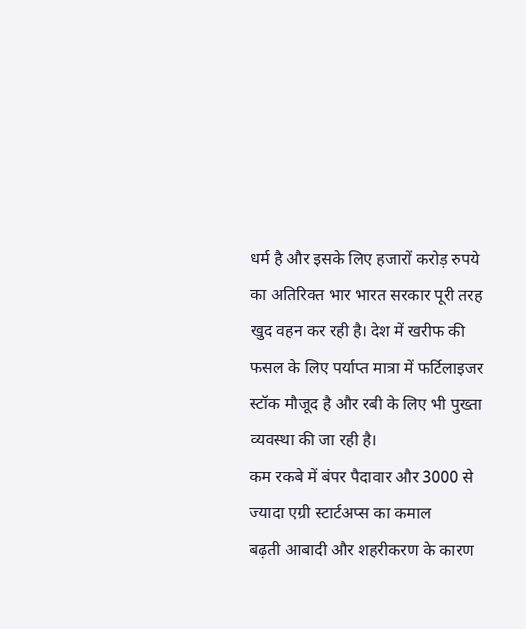धर्म है और इसके लिए हजारों करोड़ रुपये का अतिरिक्त भार भारत सरकार पूरी तरह खुद वहन कर रही है। देश में खरीफ की फसल के लिए पर्याप्त मात्रा में फर्टिलाइजर स्टॉक मौजूद है और रबी के लिए भी पुख्ता व्यवस्था की जा रही है।
कम रकबे में बंपर पैदावार और 3000 से ज्यादा एग्री स्टार्टअप्स का कमाल
बढ़ती आबादी और शहरीकरण के कारण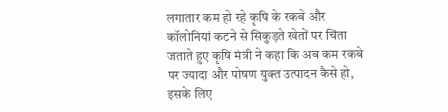लगातार कम हो रहे कृषि के रकबे और कॉलोनियां कटने से सिकुड़ते खेतों पर चिंता जताते हुए कृषि मंत्री ने कहा कि अब कम रकबे पर ज्यादा और पोषण युक्त उत्पादन कैसे हो, इसके लिए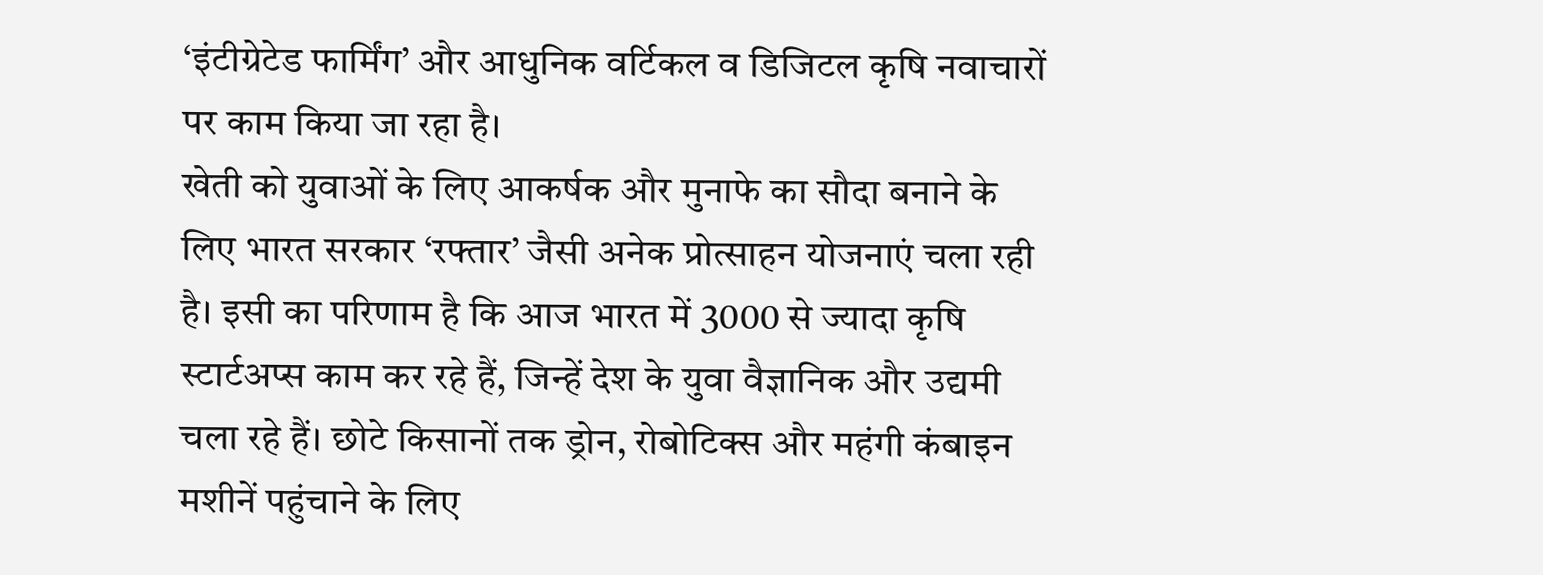‘इंटीग्रेटेड फार्मिंग’ और आधुनिक वर्टिकल व डिजिटल कृषि नवाचारों पर काम किया जा रहा है।
खेती को युवाओं के लिए आकर्षक और मुनाफे का सौदा बनाने के लिए भारत सरकार ‘रफ्तार’ जैसी अनेक प्रोत्साहन योजनाएं चला रही है। इसी का परिणाम है कि आज भारत में 3000 से ज्यादा कृषि स्टार्टअप्स काम कर रहे हैं, जिन्हें देश के युवा वैज्ञानिक और उद्यमी चला रहे हैं। छोटे किसानों तक ड्रोन, रोबोटिक्स और महंगी कंबाइन मशीनें पहुंचाने के लिए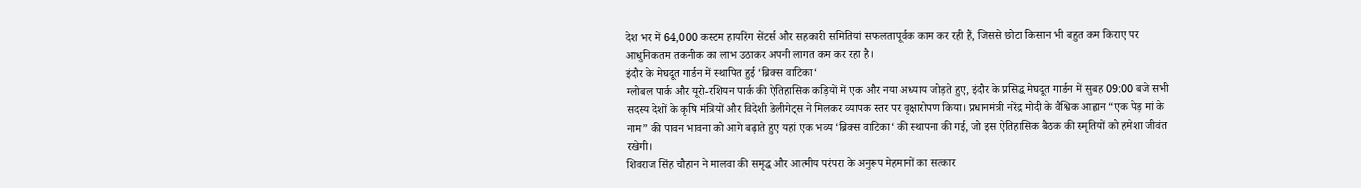देश भर में 64,000 कस्टम हायरिंग सेंटर्स और सहकारी समितियां सफलतापूर्वक काम कर रही हैं, जिससे छोटा किसान भी बहुत कम किराए पर आधुनिकतम तकनीक का लाभ उठाकर अपनी लागत कम कर रहा है।
इंदौर के मेघदूत गार्डन में स्थापित हुई ‘ब्रिक्स वाटिका‘
ग्लोबल पार्क और यूरो-रशियन पार्क की ऐतिहासिक कड़ियों में एक और नया अध्याय जोड़ते हुए, इंदौर के प्रसिद्ध मेघदूत गार्डन में सुबह 09:00 बजे सभी सदस्य देशों के कृषि मंत्रियों और विदेशी डेलीगेट्स ने मिलकर व्यापक स्तर पर वृक्षारोपण किया। प्रधानमंत्री नरेंद्र मोदी के वैश्विक आह्वान “एक पेड़ मां के नाम” की पावन भावना को आगे बढ़ाते हुए यहां एक भव्य ‘ब्रिक्स वाटिका‘ की स्थापना की गई, जो इस ऐतिहासिक बैठक की स्मृतियों को हमेशा जीवंत रखेगी।
शिवराज सिंह चौहान ने मालवा की समृद्ध और आत्मीय परंपरा के अनुरूप मेहमानों का सत्कार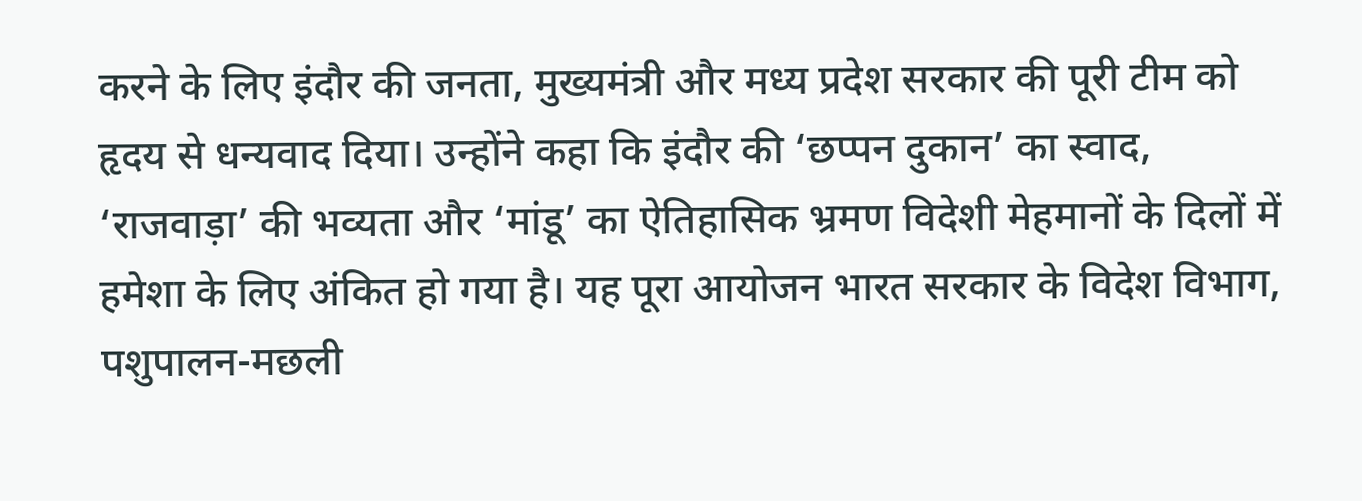करने के लिए इंदौर की जनता, मुख्यमंत्री और मध्य प्रदेश सरकार की पूरी टीम को हृदय से धन्यवाद दिया। उन्होंने कहा कि इंदौर की ‘छप्पन दुकान’ का स्वाद, ‘राजवाड़ा’ की भव्यता और ‘मांडू’ का ऐतिहासिक भ्रमण विदेशी मेहमानों के दिलों में हमेशा के लिए अंकित हो गया है। यह पूरा आयोजन भारत सरकार के विदेश विभाग, पशुपालन-मछली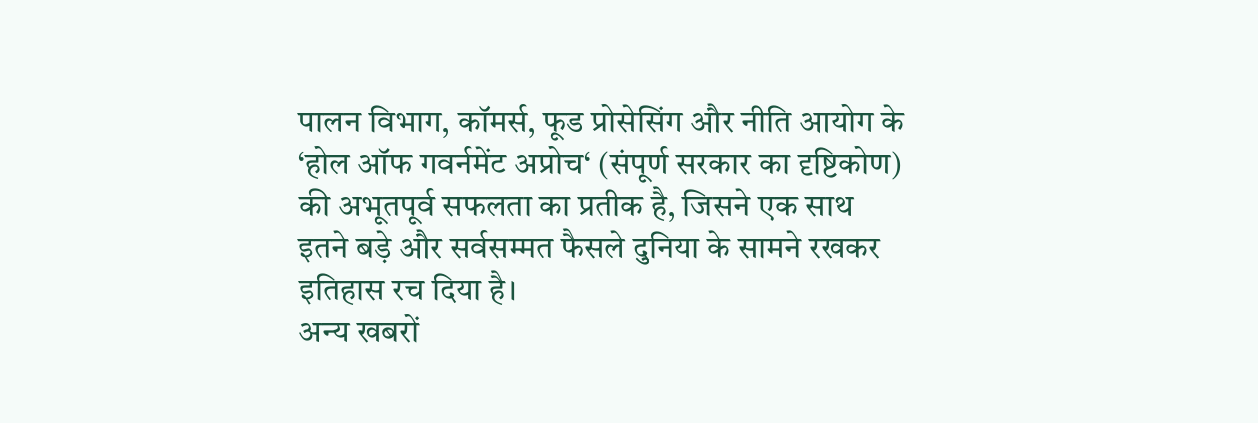पालन विभाग, कॉमर्स, फूड प्रोसेसिंग और नीति आयोग के ‘होल ऑफ गवर्नमेंट अप्रोच‘ (संपूर्ण सरकार का दृष्टिकोण) की अभूतपूर्व सफलता का प्रतीक है, जिसने एक साथ इतने बड़े और सर्वसम्मत फैसले दुनिया के सामने रखकर इतिहास रच दिया है।
अन्य खबरों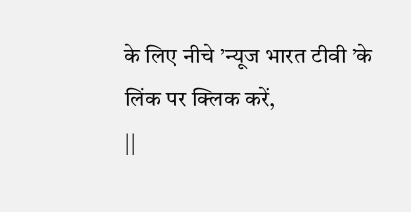के लिए नीचे ’न्यूज भारत टीवी ’के लिंक पर क्लिक करें,
||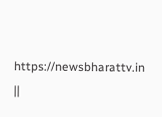https://newsbharattv.in ||